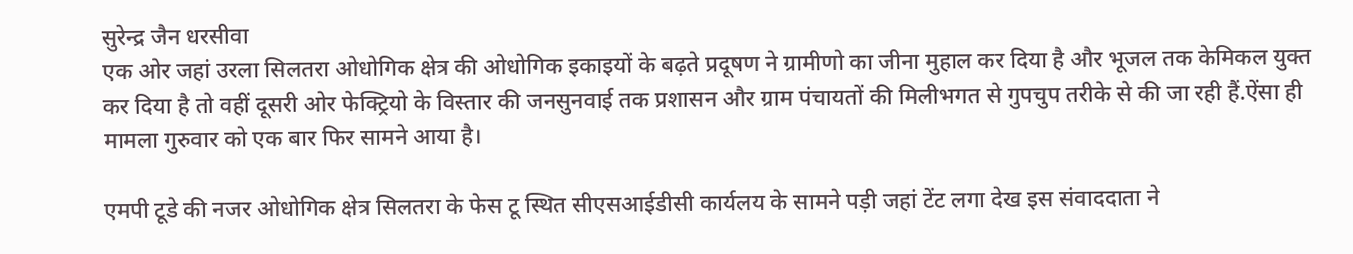सुरेन्द्र जैन धरसीवा
एक ओर जहां उरला सिलतरा ओधोगिक क्षेत्र की ओधोगिक इकाइयों के बढ़ते प्रदूषण ने ग्रामीणो का जीना मुहाल कर दिया है और भूजल तक केमिकल युक्त कर दिया है तो वहीं दूसरी ओर फेक्ट्रियो के विस्तार की जनसुनवाई तक प्रशासन और ग्राम पंचायतों की मिलीभगत से गुपचुप तरीके से की जा रही हैं.ऐंसा ही मामला गुरुवार को एक बार फिर सामने आया है।

एमपी टूडे की नजर ओधोगिक क्षेत्र सिलतरा के फेस टू स्थित सीएसआईडीसी कार्यलय के सामने पड़ी जहां टेंट लगा देख इस संवाददाता ने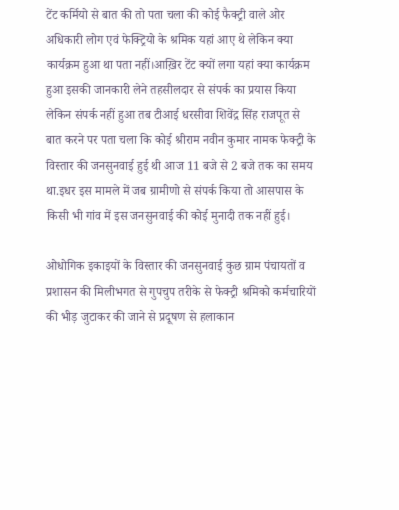टेंट कर्मियो से बात की तो पता चला की कोई फैक्ट्री वाले ओर अधिकारी लोग एवं फेक्ट्रियो के श्रमिक यहां आए थे लेकिन क्या कार्यक्रम हुआ था पता नहीं।आख़िर टेंट क्यों लगा यहां क्या कार्यक्रम हुआ इसकी जानकारी लेने तहसीलदार से संपर्क का प्रयास किया लेकिन संपर्क नहीं हुआ तब टीआई धरसीवा शिवेंद्र सिंह राजपूत से बात करने पर पता चला कि कोई श्रीराम नवीन कुमार नामक फेक्ट्री के विस्तार की जनसुनवाई हुई थी आज 11 बजे से 2 बजे तक का समय था.इधर इस मामले में जब ग्रामीणो से संपर्क किया तो आसपास के किसी भी गांव में इस जनसुनवाई की कोई मुनादी तक नहीं हुई।

ओधोगिक इकाइयों के विस्तार की जनसुनवाई कुछ ग्राम पंचायतों व प्रशासन की मिलीभगत से गुपचुप तरीके से फेक्ट्री श्रमिको कर्मचारियों की भीड़ जुटाकर की जाने से प्रदूषण से हलाकान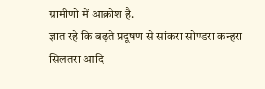ग्रामीणो में आक्रोश है.
ज्ञात रहे कि बढ़ते प्रदूषण से सांकरा सोण्डरा कन्हरा सिलतरा आदि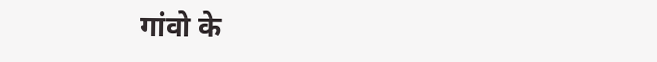गांवो के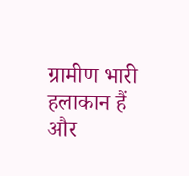ग्रामीण भारी हलाकान हैं और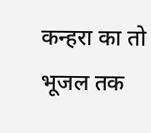कन्हरा का तो भूजल तक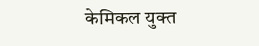केमिकल युक्त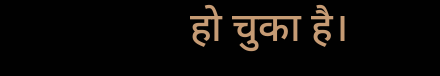हो चुका है।